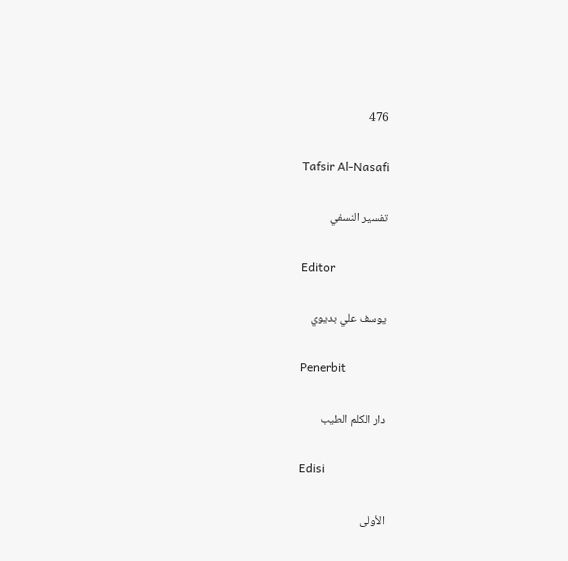476

Tafsir Al-Nasafi

تفسير النسفي

Editor

يوسف علي بديوي

Penerbit

دار الكلم الطيب

Edisi

الأولى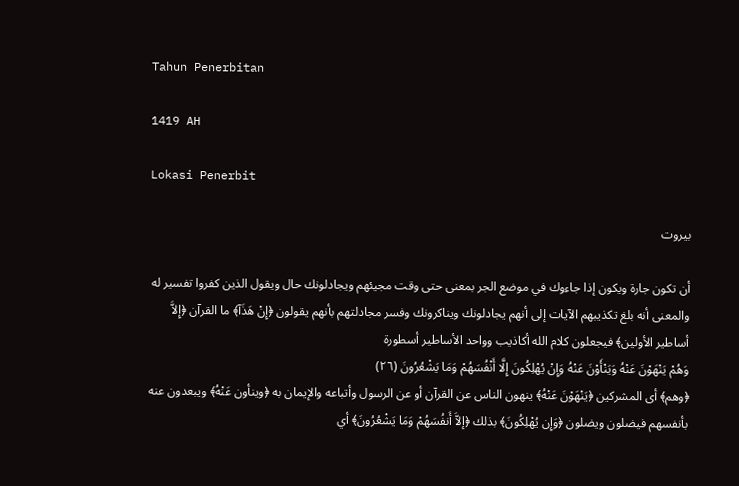Tahun Penerbitan

1419 AH

Lokasi Penerbit

بيروت

أن تكون جارة ويكون إذا جاءوك في موضع الجر بمعنى حتى وقت مجيئهم ويجادلونك حال ويقول الذين كفروا تفسير له والمعنى أنه بلغ تكذيبهم الآيات إلى أنهم يجادلونك ويناكرونك وفسر مجادلتهم بأنهم يقولون ﴿إِنْ هَذَآ﴾ ما القرآن ﴿إِلاَّ أساطير الأولين﴾ فيجعلون كلام الله أكاذيب وواحد الأساطير أسطورة
وَهُمْ يَنْهَوْنَ عَنْهُ وَيَنْأَوْنَ عَنْهُ وَإِنْ يُهْلِكُونَ إِلَّا أَنْفُسَهُمْ وَمَا يَشْعُرُونَ (٢٦)
﴿وهم﴾ أى المشركين ﴿يَنْهَوْنَ عَنْهُ﴾ ينهون الناس عن القرآن أو عن الرسول وأتباعه والإيمان به ﴿وينأون عَنْهُ﴾ ويبعدون عنه بأنفسهم فيضلون ويضلون ﴿وَإِن يُهْلِكُونَ﴾ بذلك ﴿إلاَّ أَنفُسَهُمْ وَمَا يَشْعُرُونَ﴾ أي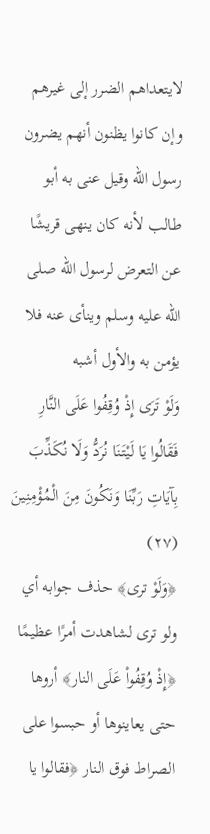لايتعداهم الضرر إلى غيرهم وإن كانوا يظنون أنهم يضرون رسول الله وقيل عنى به أبو طالب لأنه كان ينهى قريشًا عن التعرض لرسول الله صلى الله عليه وسلم وينأى عنه فلا يؤمن به والأول أشبه
وَلَوْ تَرَى إِذْ وُقِفُوا عَلَى النَّارِ فَقَالُوا يَا لَيْتَنَا نُرَدُّ وَلَا نُكَذِّبَ بِآيَاتِ رَبِّنَا وَنَكُونَ مِنَ الْمُؤْمِنِينَ (٢٧)
﴿وَلَوْ ترى﴾ حذف جوابه أي ولو ترى لشاهدت أمرًا عظيمًا ﴿إِذْ وُقِفُواْ عَلَى النار﴾ أروها حتى يعاينوها أو حبسوا على الصراط فوق النار ﴿فقالوا يا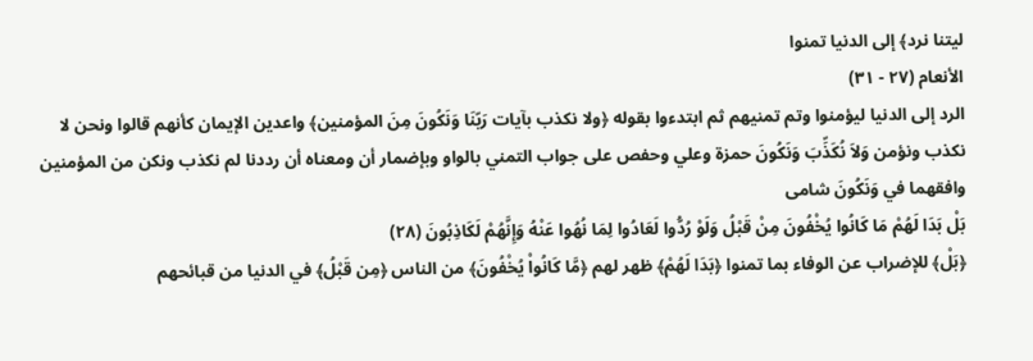ليتنا نرد﴾ إلى الدنيا تمنوا
الأنعام (٢٧ - ٣١)
الرد إلى الدنيا ليؤمنوا وتم تمنيهم ثم ابتدءوا بقوله ﴿ولا نكذب بآيات رَبّنَا وَنَكُونَ مِنَ المؤمنين﴾ واعدين الإيمان كأنهم قالوا ونحن لا نكذب ونؤمن وَلاَ نُكَذِّبَ وَنَكُونَ حمزة وعلي وحفص على جواب التمني بالواو وبإضمار أن ومعناه أن رددنا لم نكذب ونكن من المؤمنين وافقهما في وَنَكُونَ شامى
بَلْ بَدَا لَهُمْ مَا كَانُوا يُخْفُونَ مِنْ قَبْلُ وَلَوْ رُدُّوا لَعَادُوا لِمَا نُهُوا عَنْهُ وَإِنَّهُمْ لَكَاذِبُونَ (٢٨)
﴿بَلْ﴾ للإضراب عن الوفاء بما تمنوا ﴿بَدَا لَهُمْ﴾ ظهر لهم ﴿مَّا كَانُواْ يُخْفُونَ﴾ من الناس ﴿مِن قَبْلُ﴾ في الدنيا من قبائحهم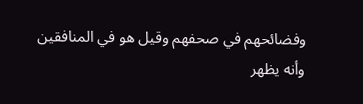وفضائحهم في صحفهم وقيل هو في المنافقين وأنه يظهر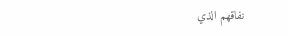نفاقهم الذي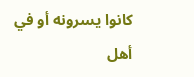كانوا يسرونه أو في أهل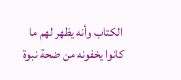الكتاب وأنه يظهر لهم ما كانوا يخفونه من ضحة نبوة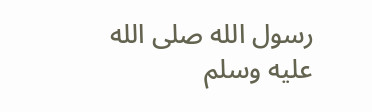رسول الله صلى الله عليه وسلم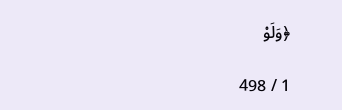﴿وَلَوْ

1 / 498